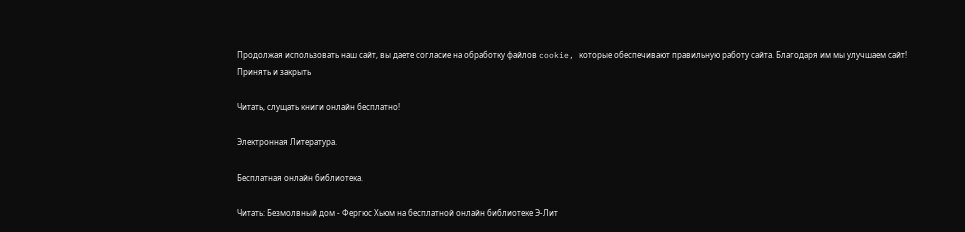Продолжая использовать наш сайт, вы даете согласие на обработку файлов cookie, которые обеспечивают правильную работу сайта. Благодаря им мы улучшаем сайт!
Принять и закрыть

Читать, слущать книги онлайн бесплатно!

Электронная Литература.

Бесплатная онлайн библиотека.

Читать: Безмолвный дом - Фергюс Хьюм на бесплатной онлайн библиотеке Э-Лит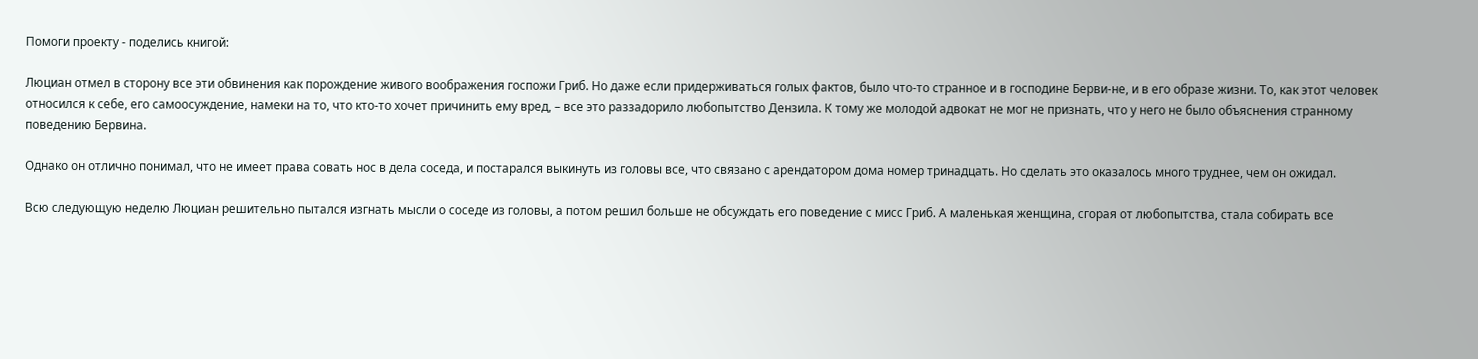Помоги проекту - поделись книгой:

Люциан отмел в сторону все эти обвинения как порождение живого воображения госпожи Гриб. Но даже если придерживаться голых фактов, было что-то странное и в господине Берви-не, и в его образе жизни. То, как этот человек относился к себе, его самоосуждение, намеки на то, что кто-то хочет причинить ему вред, – все это раззадорило любопытство Дензила. К тому же молодой адвокат не мог не признать, что у него не было объяснения странному поведению Бервина.

Однако он отлично понимал, что не имеет права совать нос в дела соседа, и постарался выкинуть из головы все, что связано с арендатором дома номер тринадцать. Но сделать это оказалось много труднее, чем он ожидал.

Всю следующую неделю Люциан решительно пытался изгнать мысли о соседе из головы, а потом решил больше не обсуждать его поведение с мисс Гриб. А маленькая женщина, сгорая от любопытства, стала собирать все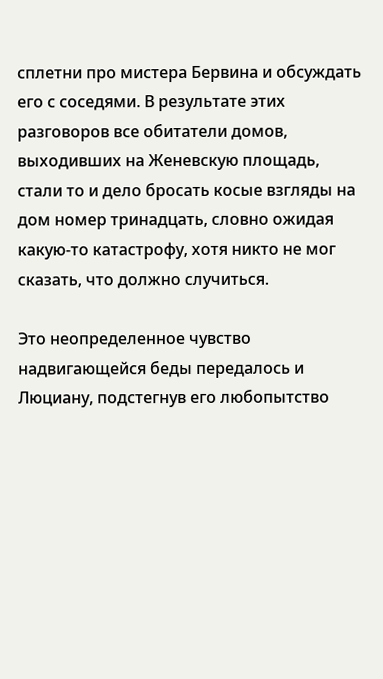сплетни про мистера Бервина и обсуждать его с соседями. В результате этих разговоров все обитатели домов, выходивших на Женевскую площадь, стали то и дело бросать косые взгляды на дом номер тринадцать, словно ожидая какую-то катастрофу, хотя никто не мог сказать, что должно случиться.

Это неопределенное чувство надвигающейся беды передалось и Люциану, подстегнув его любопытство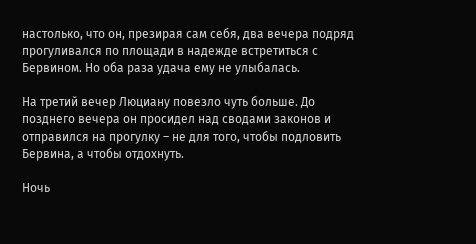настолько, что он, презирая сам себя, два вечера подряд прогуливался по площади в надежде встретиться с Бервином. Но оба раза удача ему не улыбалась.

На третий вечер Люциану повезло чуть больше. До позднего вечера он просидел над сводами законов и отправился на прогулку – не для того, чтобы подловить Бервина, а чтобы отдохнуть.

Ночь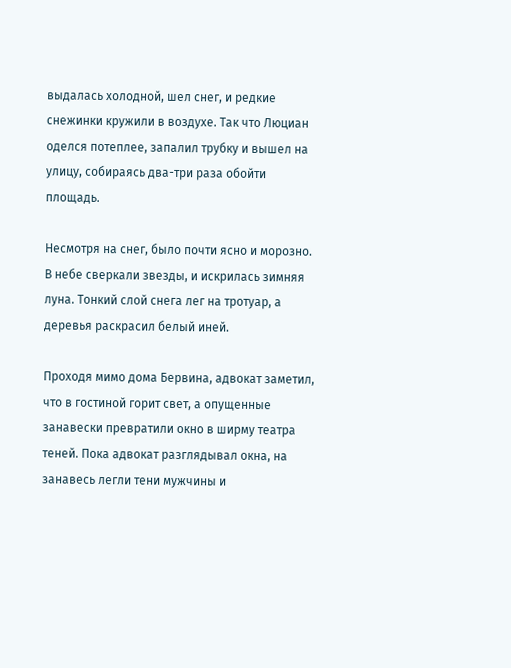выдалась холодной, шел снег, и редкие снежинки кружили в воздухе. Так что Люциан оделся потеплее, запалил трубку и вышел на улицу, собираясь два-три раза обойти площадь.

Несмотря на снег, было почти ясно и морозно. В небе сверкали звезды, и искрилась зимняя луна. Тонкий слой снега лег на тротуар, а деревья раскрасил белый иней.

Проходя мимо дома Бервина, адвокат заметил, что в гостиной горит свет, а опущенные занавески превратили окно в ширму театра теней. Пока адвокат разглядывал окна, на занавесь легли тени мужчины и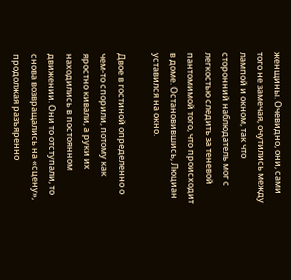женщины. Очевидно, они, сами того не замечая, очутились между лампой и окном, так что сторонний наблюдатель мог с легкостью следить за теневой пантомимой того, что происходит в доме. Остановившись, Люциан уставился на окно.

Двое в гостиной определенно о чем-то спорили, потому как яростно кивали, а руки их находились в постоянном движении. Они то отступали, то снова возвращались на «сцену», продолжая разъяренно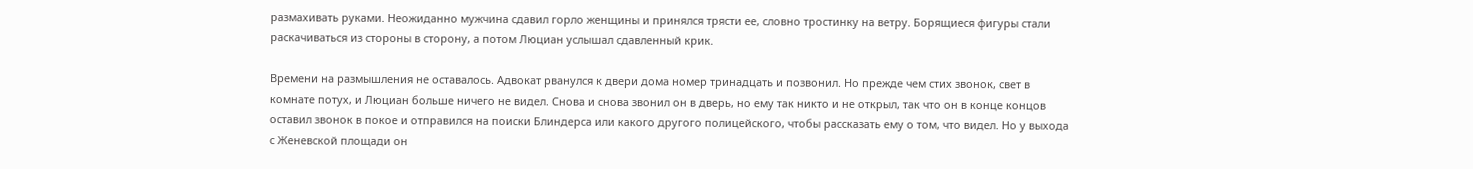размахивать руками. Неожиданно мужчина сдавил горло женщины и принялся трясти ее, словно тростинку на ветру. Борящиеся фигуры стали раскачиваться из стороны в сторону, а потом Люциан услышал сдавленный крик.

Времени на размышления не оставалось. Адвокат рванулся к двери дома номер тринадцать и позвонил. Но прежде чем стих звонок, свет в комнате потух, и Люциан больше ничего не видел. Снова и снова звонил он в дверь, но ему так никто и не открыл, так что он в конце концов оставил звонок в покое и отправился на поиски Блиндерса или какого другого полицейского, чтобы рассказать ему о том, что видел. Но у выхода с Женевской площади он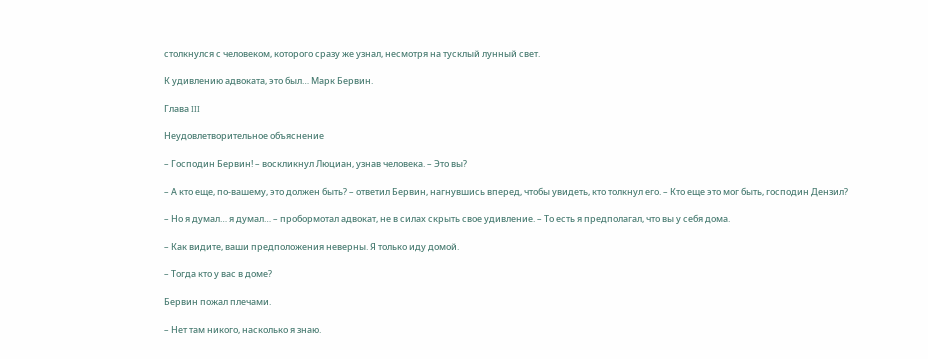столкнулся с человеком, которого сразу же узнал, несмотря на тусклый лунный свет.

К удивлению адвоката, это был… Марк Бервин.

Глава III

Неудовлетворительное объяснение

– Господин Бервин! – воскликнул Люциан, узнав человека. – Это вы?

– А кто еще, по-вашему, это должен быть? – ответил Бервин, нагнувшись вперед, чтобы увидеть, кто толкнул его. – Кто еще это мог быть, господин Дензил?

– Но я думал… я думал… – пробормотал адвокат, не в силах скрыть свое удивление. – То есть я предполагал, что вы у себя дома.

– Как видите, ваши предположения неверны. Я только иду домой.

– Тогда кто у вас в доме?

Бервин пожал плечами.

– Нет там никого, насколько я знаю.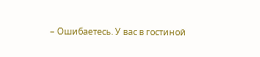– Ошибаетесь. У вас в гостиной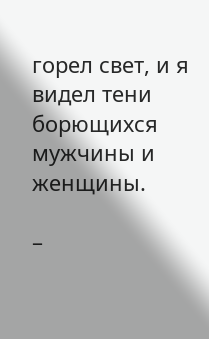горел свет, и я видел тени борющихся мужчины и женщины.

–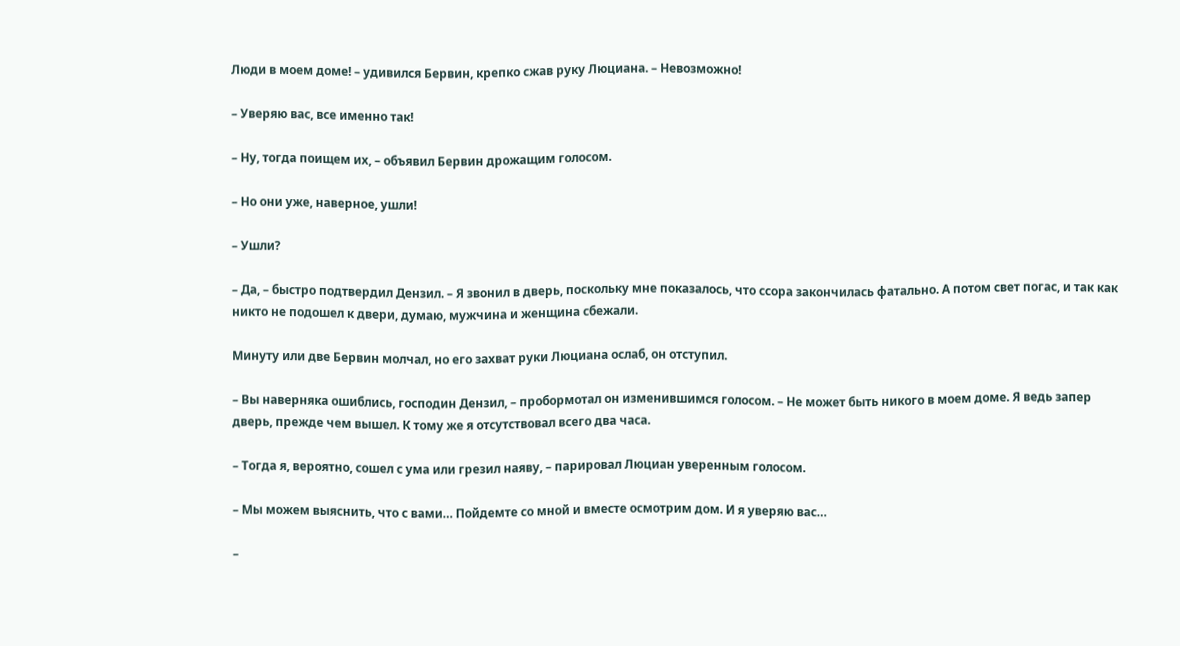Люди в моем доме! – удивился Бервин, крепко сжав руку Люциана. – Невозможно!

– Уверяю вас, все именно так!

– Ну, тогда поищем их, – объявил Бервин дрожащим голосом.

– Но они уже, наверное, ушли!

– Ушли?

– Да, – быстро подтвердил Дензил. – Я звонил в дверь, поскольку мне показалось, что ссора закончилась фатально. А потом свет погас, и так как никто не подошел к двери, думаю, мужчина и женщина сбежали.

Минуту или две Бервин молчал, но его захват руки Люциана ослаб, он отступил.

– Вы наверняка ошиблись, господин Дензил, – пробормотал он изменившимся голосом. – Не может быть никого в моем доме. Я ведь запер дверь, прежде чем вышел. К тому же я отсутствовал всего два часа.

– Тогда я, вероятно, сошел с ума или грезил наяву, – парировал Люциан уверенным голосом.

– Мы можем выяснить, что с вами… Пойдемте со мной и вместе осмотрим дом. И я уверяю вас…

–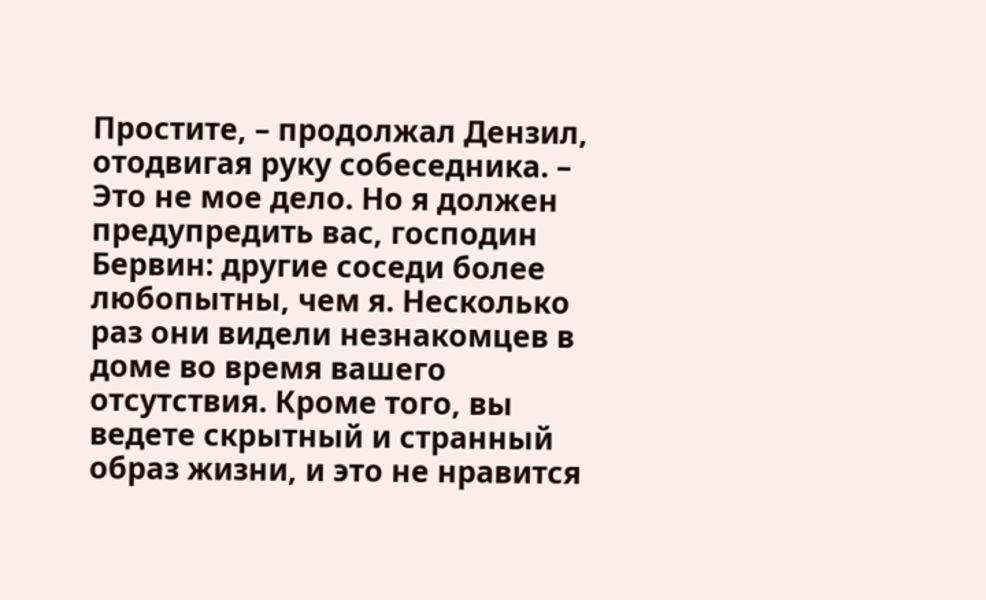Простите, – продолжал Дензил, отодвигая руку собеседника. – Это не мое дело. Но я должен предупредить вас, господин Бервин: другие соседи более любопытны, чем я. Несколько раз они видели незнакомцев в доме во время вашего отсутствия. Кроме того, вы ведете скрытный и странный образ жизни, и это не нравится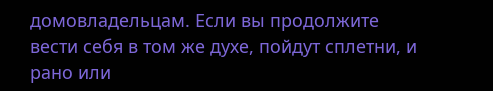домовладельцам. Если вы продолжите вести себя в том же духе, пойдут сплетни, и рано или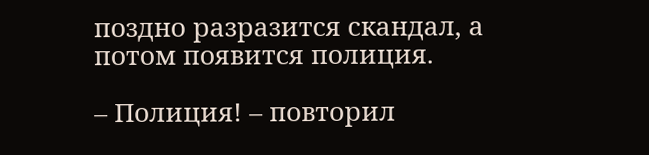поздно разразится скандал, а потом появится полиция.

– Полиция! – повторил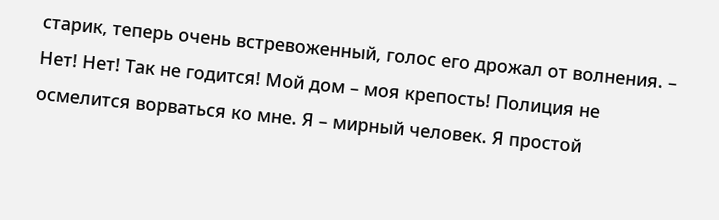старик, теперь очень встревоженный, голос его дрожал от волнения. – Нет! Нет! Так не годится! Мой дом – моя крепость! Полиция не осмелится ворваться ко мне. Я – мирный человек. Я простой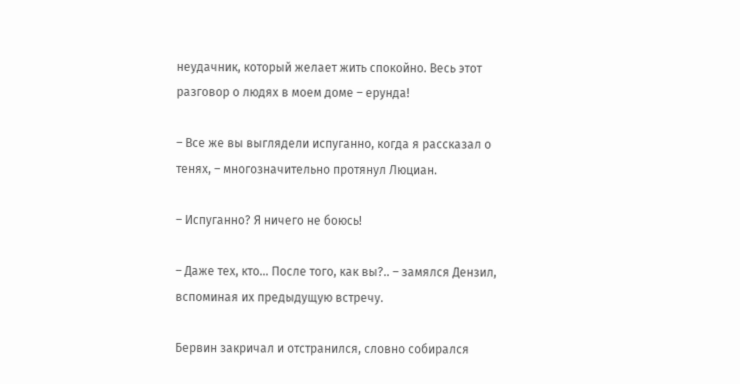неудачник, который желает жить спокойно. Весь этот разговор о людях в моем доме – ерунда!

– Все же вы выглядели испуганно, когда я рассказал о тенях, – многозначительно протянул Люциан.

– Испуганно? Я ничего не боюсь!

– Даже тех, кто… После того, как вы?.. – замялся Дензил, вспоминая их предыдущую встречу.

Бервин закричал и отстранился, словно собирался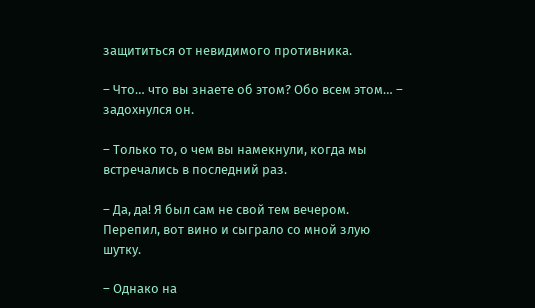защититься от невидимого противника.

– Что… что вы знаете об этом? Обо всем этом… – задохнулся он.

– Только то, о чем вы намекнули, когда мы встречались в последний раз.

– Да, да! Я был сам не свой тем вечером. Перепил, вот вино и сыграло со мной злую шутку.

– Однако на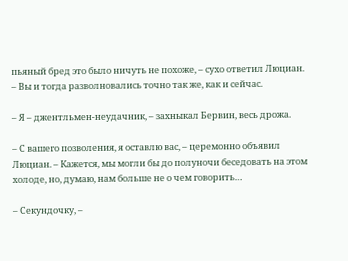пьяный бред это было ничуть не похоже, – сухо ответил Люциан. – Вы и тогда разволновались точно так же, как и сейчас.

– Я – джентльмен-неудачник, – захныкал Бервин, весь дрожа.

– С вашего позволения, я оставлю вас, – церемонно объявил Люциан. – Кажется, мы могли бы до полуночи беседовать на этом холоде, но, думаю, нам больше не о чем говорить…

– Секундочку, –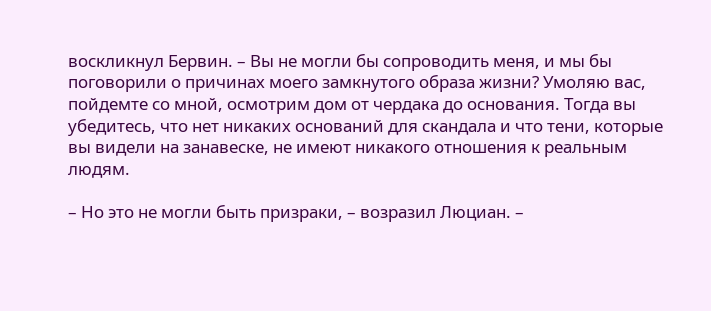воскликнул Бервин. – Вы не могли бы сопроводить меня, и мы бы поговорили о причинах моего замкнутого образа жизни? Умоляю вас, пойдемте со мной, осмотрим дом от чердака до основания. Тогда вы убедитесь, что нет никаких оснований для скандала и что тени, которые вы видели на занавеске, не имеют никакого отношения к реальным людям.

– Но это не могли быть призраки, – возразил Люциан. –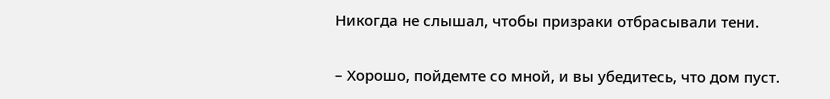Никогда не слышал, чтобы призраки отбрасывали тени.

– Хорошо, пойдемте со мной, и вы убедитесь, что дом пуст.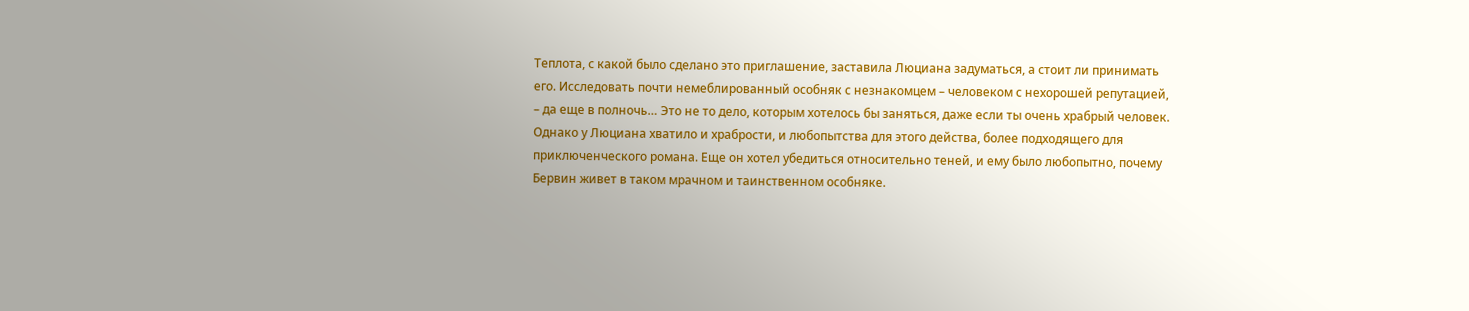Теплота, с какой было сделано это приглашение, заставила Люциана задуматься, а стоит ли принимать его. Исследовать почти немеблированный особняк с незнакомцем – человеком с нехорошей репутацией, – да еще в полночь… Это не то дело, которым хотелось бы заняться, даже если ты очень храбрый человек. Однако у Люциана хватило и храбрости, и любопытства для этого действа, более подходящего для приключенческого романа. Еще он хотел убедиться относительно теней, и ему было любопытно, почему Бервин живет в таком мрачном и таинственном особняке.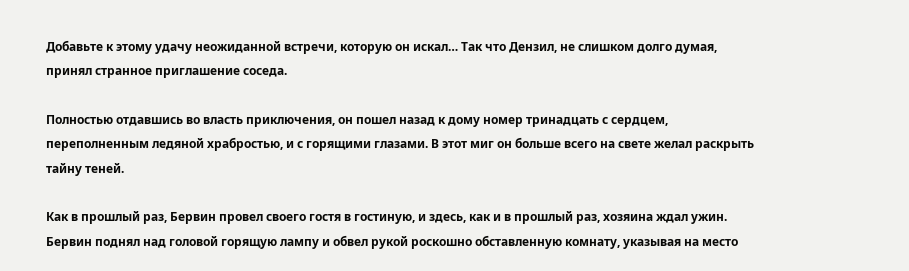Добавьте к этому удачу неожиданной встречи, которую он искал… Так что Дензил, не слишком долго думая, принял странное приглашение соседа.

Полностью отдавшись во власть приключения, он пошел назад к дому номер тринадцать с сердцем, переполненным ледяной храбростью, и с горящими глазами. В этот миг он больше всего на свете желал раскрыть тайну теней.

Как в прошлый раз, Бервин провел своего гостя в гостиную, и здесь, как и в прошлый раз, хозяина ждал ужин. Бервин поднял над головой горящую лампу и обвел рукой роскошно обставленную комнату, указывая на место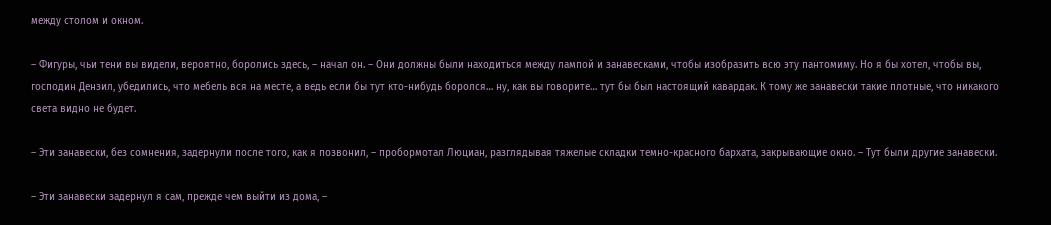между столом и окном.

– Фигуры, чьи тени вы видели, вероятно, боролись здесь, – начал он. – Они должны были находиться между лампой и занавесками, чтобы изобразить всю эту пантомиму. Но я бы хотел, чтобы вы, господин Дензил, убедились, что мебель вся на месте, а ведь если бы тут кто-нибудь боролся… ну, как вы говорите… тут бы был настоящий кавардак. К тому же занавески такие плотные, что никакого света видно не будет.

– Эти занавески, без сомнения, задернули после того, как я позвонил, – пробормотал Люциан, разглядывая тяжелые складки темно-красного бархата, закрывающие окно. – Тут были другие занавески.

– Эти занавески задернул я сам, прежде чем выйти из дома, –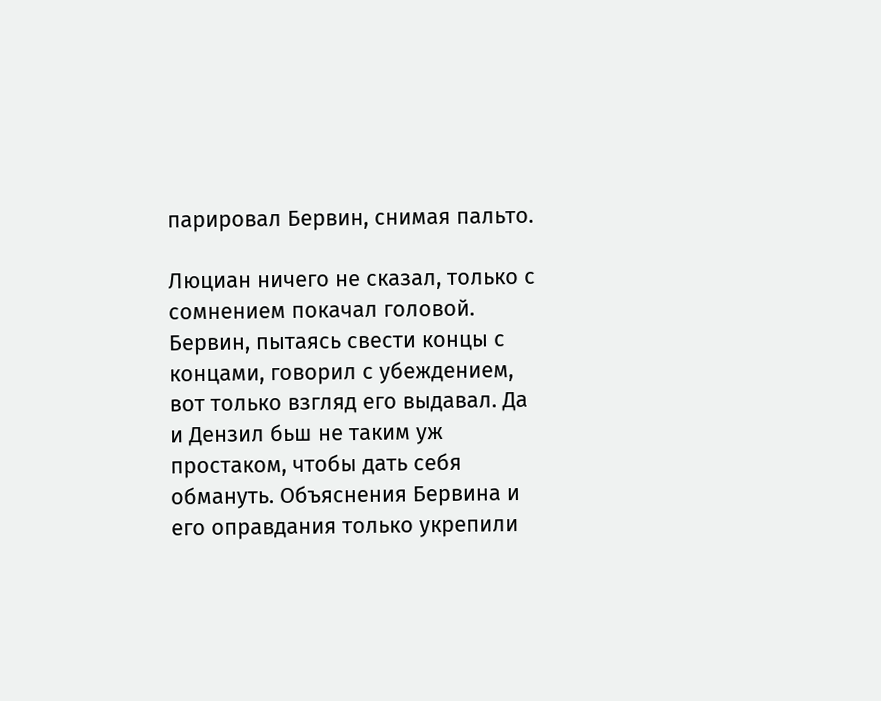парировал Бервин, снимая пальто.

Люциан ничего не сказал, только с сомнением покачал головой. Бервин, пытаясь свести концы с концами, говорил с убеждением, вот только взгляд его выдавал. Да и Дензил бьш не таким уж простаком, чтобы дать себя обмануть. Объяснения Бервина и его оправдания только укрепили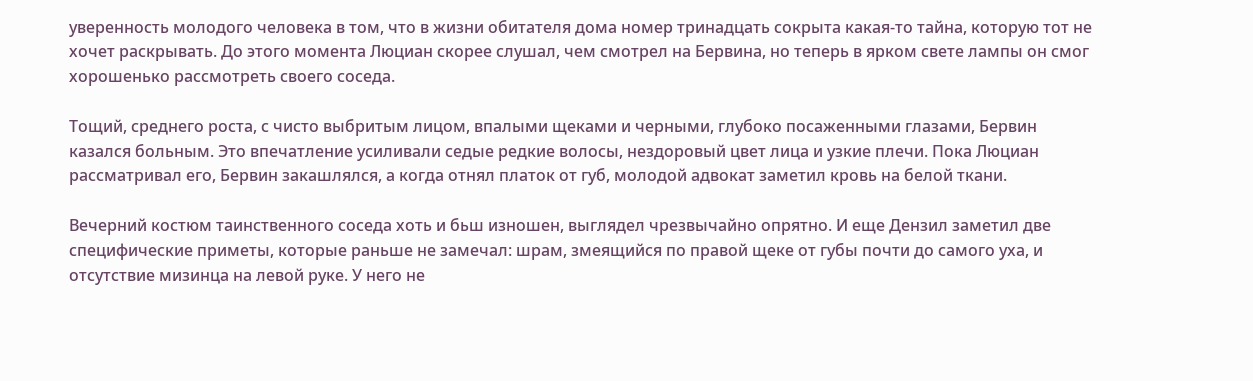уверенность молодого человека в том, что в жизни обитателя дома номер тринадцать сокрыта какая-то тайна, которую тот не хочет раскрывать. До этого момента Люциан скорее слушал, чем смотрел на Бервина, но теперь в ярком свете лампы он смог хорошенько рассмотреть своего соседа.

Тощий, среднего роста, с чисто выбритым лицом, впалыми щеками и черными, глубоко посаженными глазами, Бервин казался больным. Это впечатление усиливали седые редкие волосы, нездоровый цвет лица и узкие плечи. Пока Люциан рассматривал его, Бервин закашлялся, а когда отнял платок от губ, молодой адвокат заметил кровь на белой ткани.

Вечерний костюм таинственного соседа хоть и бьш изношен, выглядел чрезвычайно опрятно. И еще Дензил заметил две специфические приметы, которые раньше не замечал: шрам, змеящийся по правой щеке от губы почти до самого уха, и отсутствие мизинца на левой руке. У него не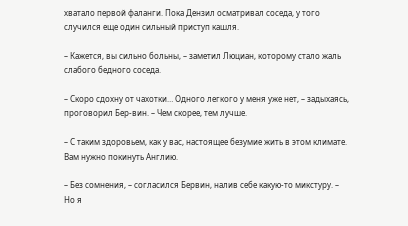хватало первой фаланги. Пока Дензил осматривал соседа, у того случился еще один сильный приступ кашля.

– Кажется, вы сильно больны, – заметил Люциан, которому стало жаль слабого бедного соседа.

– Скоро сдохну от чахотки… Одного легкого у меня уже нет, – задыхаясь, проговорил Бер-вин. – Чем скорее, тем лучше.

– С таким здоровьем, как у вас, настоящее безумие жить в этом климате. Вам нужно покинуть Англию.

– Без сомнения, – согласился Бервин, налив себе какую-то микстуру. – Но я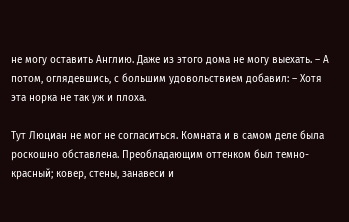не могу оставить Англию. Даже из этого дома не могу выехать. – А потом, оглядевшись, с большим удовольствием добавил: – Хотя эта норка не так уж и плоха.

Тут Люциан не мог не согласиться. Комната и в самом деле была роскошно обставлена. Преобладающим оттенком был темно-красный; ковер, стены, занавеси и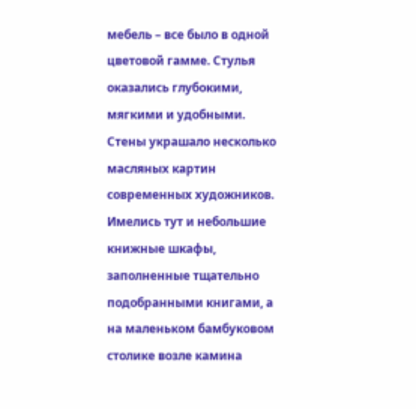мебель – все было в одной цветовой гамме. Стулья оказались глубокими, мягкими и удобными. Стены украшало несколько масляных картин современных художников. Имелись тут и небольшие книжные шкафы, заполненные тщательно подобранными книгами, а на маленьком бамбуковом столике возле камина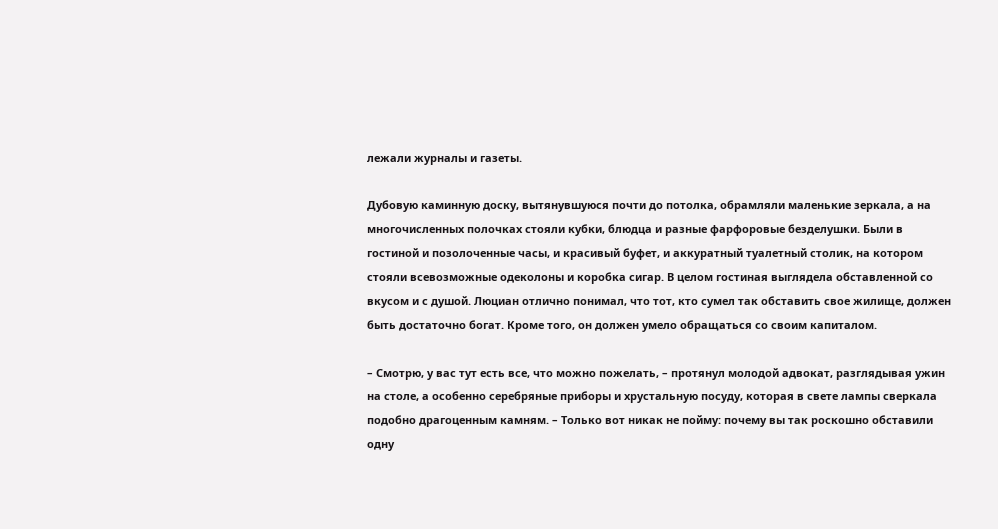лежали журналы и газеты.

Дубовую каминную доску, вытянувшуюся почти до потолка, обрамляли маленькие зеркала, а на многочисленных полочках стояли кубки, блюдца и разные фарфоровые безделушки. Были в гостиной и позолоченные часы, и красивый буфет, и аккуратный туалетный столик, на котором стояли всевозможные одеколоны и коробка сигар. В целом гостиная выглядела обставленной со вкусом и с душой. Люциан отлично понимал, что тот, кто сумел так обставить свое жилище, должен быть достаточно богат. Кроме того, он должен умело обращаться со своим капиталом.

– Смотрю, у вас тут есть все, что можно пожелать, – протянул молодой адвокат, разглядывая ужин на столе, а особенно серебряные приборы и хрустальную посуду, которая в свете лампы сверкала подобно драгоценным камням. – Только вот никак не пойму: почему вы так роскошно обставили одну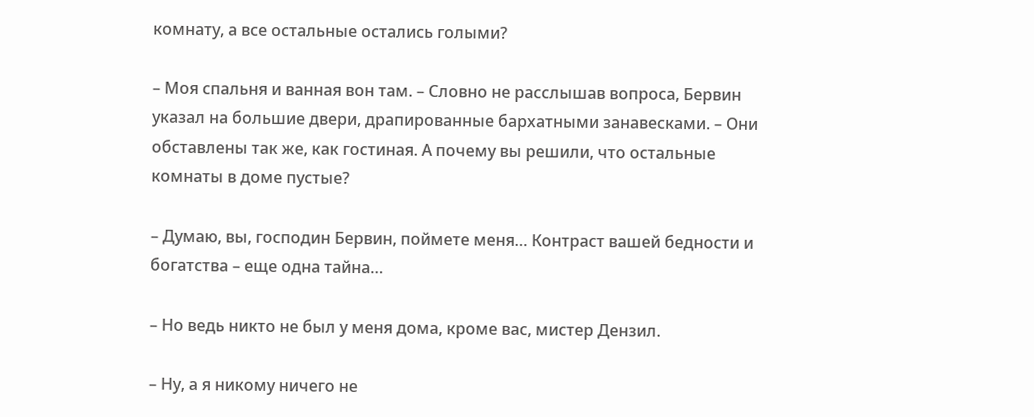комнату, а все остальные остались голыми?

– Моя спальня и ванная вон там. – Словно не расслышав вопроса, Бервин указал на большие двери, драпированные бархатными занавесками. – Они обставлены так же, как гостиная. А почему вы решили, что остальные комнаты в доме пустые?

– Думаю, вы, господин Бервин, поймете меня… Контраст вашей бедности и богатства – еще одна тайна…

– Но ведь никто не был у меня дома, кроме вас, мистер Дензил.

– Ну, а я никому ничего не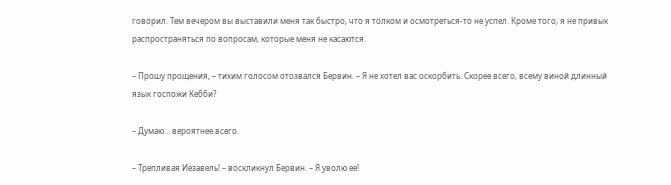говорил. Тем вечером вы выставили меня так быстро, что я толком и осмотреться-то не успел. Кроме того, я не привык распространяться по вопросам, которые меня не касаются.

– Прошу прощения, – тихим голосом отозвался Бервин. – Я не хотел вас оскорбить. Скорее всего, всему виной длинный язык госпожи Кебби?

– Думаю… вероятнее всего.

– Трепливая Иезавель! – воскликнул Бервин. – Я уволю ее!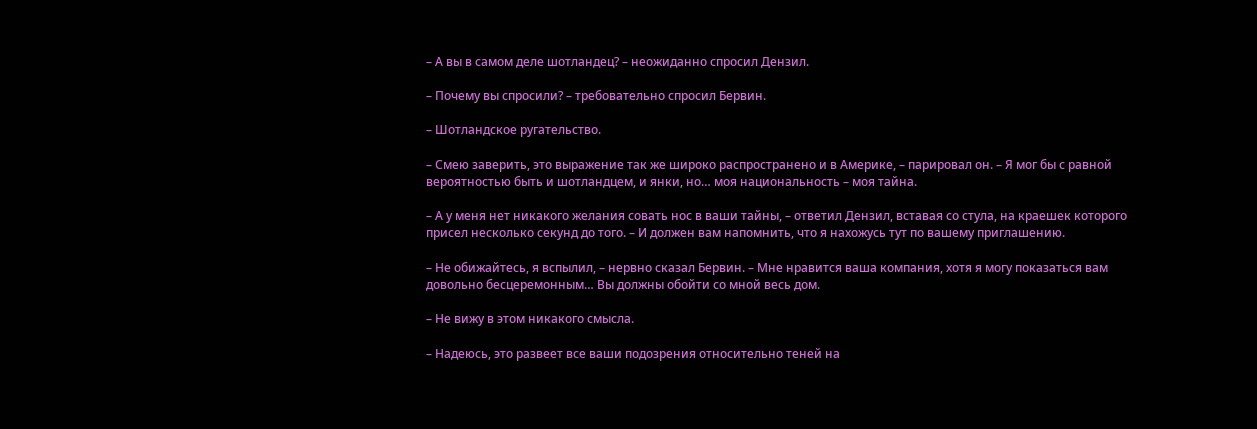– А вы в самом деле шотландец? – неожиданно спросил Дензил.

– Почему вы спросили? – требовательно спросил Бервин.

– Шотландское ругательство.

– Смею заверить, это выражение так же широко распространено и в Америке, – парировал он. – Я мог бы с равной вероятностью быть и шотландцем, и янки, но… моя национальность – моя тайна.

– А у меня нет никакого желания совать нос в ваши тайны, – ответил Дензил, вставая со стула, на краешек которого присел несколько секунд до того. – И должен вам напомнить, что я нахожусь тут по вашему приглашению.

– Не обижайтесь, я вспылил, – нервно сказал Бервин. – Мне нравится ваша компания, хотя я могу показаться вам довольно бесцеремонным… Вы должны обойти со мной весь дом.

– Не вижу в этом никакого смысла.

– Надеюсь, это развеет все ваши подозрения относительно теней на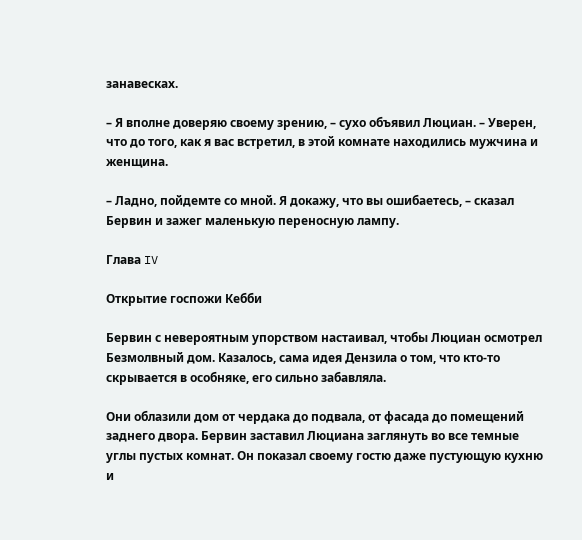занавесках.

– Я вполне доверяю своему зрению, – сухо объявил Люциан. – Уверен, что до того, как я вас встретил, в этой комнате находились мужчина и женщина.

– Ладно, пойдемте со мной. Я докажу, что вы ошибаетесь, – сказал Бервин и зажег маленькую переносную лампу.

Глава IV

Открытие госпожи Кебби

Бервин с невероятным упорством настаивал, чтобы Люциан осмотрел Безмолвный дом. Казалось, сама идея Дензила о том, что кто-то скрывается в особняке, его сильно забавляла.

Они облазили дом от чердака до подвала, от фасада до помещений заднего двора. Бервин заставил Люциана заглянуть во все темные углы пустых комнат. Он показал своему гостю даже пустующую кухню и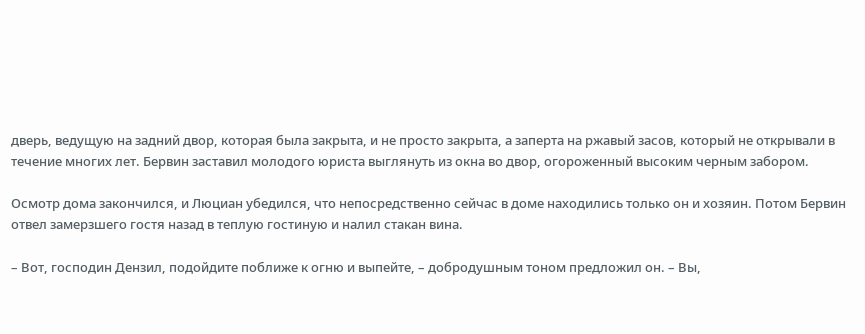дверь, ведущую на задний двор, которая была закрыта, и не просто закрыта, а заперта на ржавый засов, который не открывали в течение многих лет. Бервин заставил молодого юриста выглянуть из окна во двор, огороженный высоким черным забором.

Осмотр дома закончился, и Люциан убедился, что непосредственно сейчас в доме находились только он и хозяин. Потом Бервин отвел замерзшего гостя назад в теплую гостиную и налил стакан вина.

– Вот, господин Дензил, подойдите поближе к огню и выпейте, – добродушным тоном предложил он. – Вы,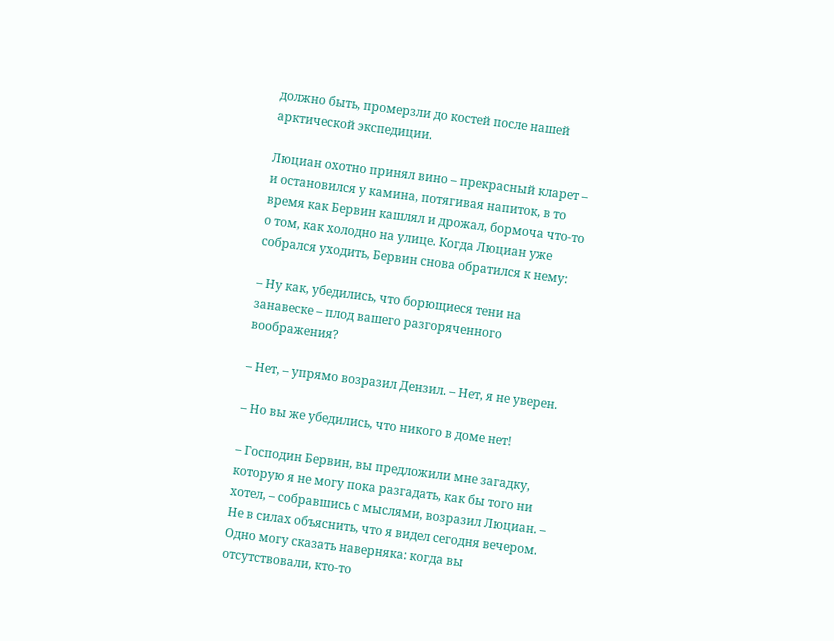должно быть, промерзли до костей после нашей арктической экспедиции.

Люциан охотно принял вино – прекрасный кларет – и остановился у камина, потягивая напиток, в то время как Бервин кашлял и дрожал, бормоча что-то о том, как холодно на улице. Когда Люциан уже собрался уходить, Бервин снова обратился к нему:

– Ну как, убедились, что борющиеся тени на занавеске – плод вашего разгоряченного воображения?

– Нет, – упрямо возразил Дензил. – Нет, я не уверен.

– Но вы же убедились, что никого в доме нет!

– Господин Бервин, вы предложили мне загадку, которую я не могу пока разгадать, как бы того ни хотел, – собравшись с мыслями, возразил Люциан. – Не в силах объяснить, что я видел сегодня вечером. Одно могу сказать наверняка: когда вы отсутствовали, кто-то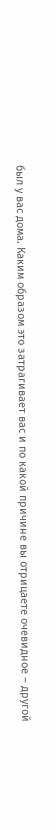был у вас дома. Каким образом это затрагивает вас и по какой причине вы отрицаете очевидное – другой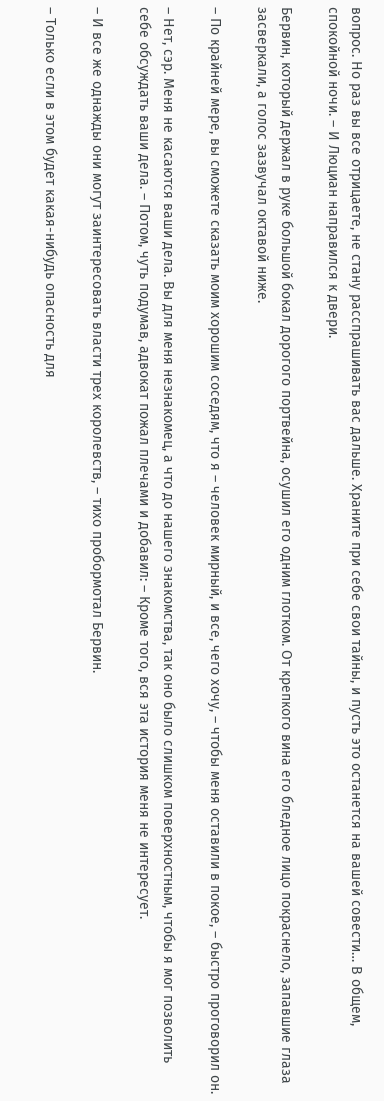вопрос. Но раз вы все отрицаете, не стану расспрашивать вас дальше. Храните при себе свои тайны, и пусть это останется на вашей совести… В общем, спокойной ночи. – И Люциан направился к двери.

Бервин, который держал в руке большой бокал дорогого портвейна, осушил его одним глотком. От крепкого вина его бледное лицо покраснело, запавшие глаза засверкали, а голос зазвучал октавой ниже.

– По крайней мере, вы сможете сказать моим хорошим соседям, что я – человек мирный, и все, чего хочу, – чтобы меня оставили в покое, – быстро проговорил он.

– Нет, сэр. Меня не касаются ваши дела. Вы для меня незнакомец, а что до нашего знакомства, так оно было слишком поверхностным, чтобы я мог позволить себе обсуждать ваши дела. – Потом, чуть подумав, адвокат пожал плечами и добавил: – Кроме того, вся эта история меня не интересует.

– И все же однажды они могут заинтересовать власти трех королевств, – тихо пробормотал Бервин.

– Только если в этом будет какая-нибудь опасность для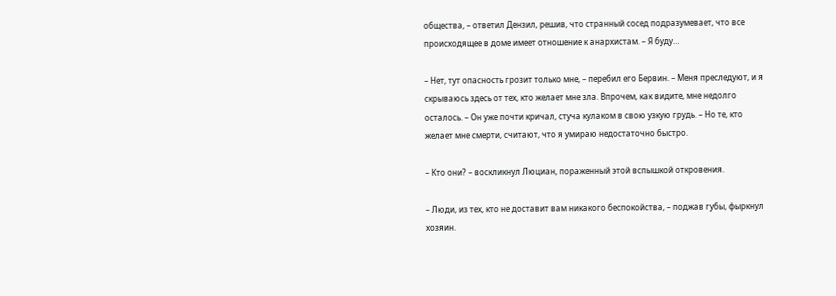общества, – ответил Дензил, решив, что странный сосед подразумевает, что все происходящее в доме имеет отношение к анархистам. – Я буду…

– Нет, тут опасность грозит только мне, – перебил его Бервин. – Меня преследуют, и я скрываюсь здесь от тех, кто желает мне зла. Впрочем, как видите, мне недолго осталось. – Он уже почти кричал, стуча кулаком в свою узкую грудь. – Но те, кто желает мне смерти, считают, что я умираю недостаточно быстро.

– Кто они? – воскликнул Люциан, пораженный этой вспышкой откровения.

– Люди, из тех, кто не доставит вам никакого беспокойства, – поджав губы, фыркнул хозяин.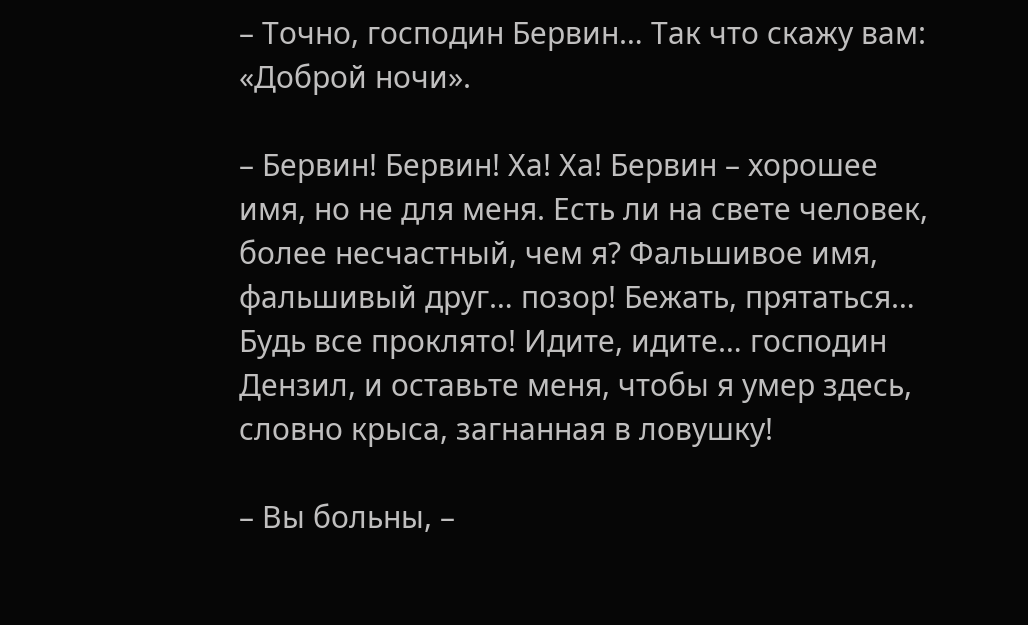– Точно, господин Бервин… Так что скажу вам: «Доброй ночи».

– Бервин! Бервин! Ха! Ха! Бервин – хорошее имя, но не для меня. Есть ли на свете человек, более несчастный, чем я? Фальшивое имя, фальшивый друг… позор! Бежать, прятаться… Будь все проклято! Идите, идите… господин Дензил, и оставьте меня, чтобы я умер здесь, словно крыса, загнанная в ловушку!

– Вы больны, –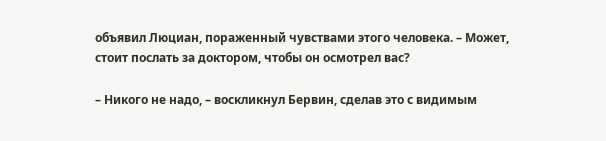объявил Люциан, пораженный чувствами этого человека. – Может, стоит послать за доктором, чтобы он осмотрел вас?

– Никого не надо, – воскликнул Бервин, сделав это с видимым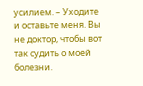усилием. – Уходите и оставьте меня. Вы не доктор, чтобы вот так судить о моей болезни.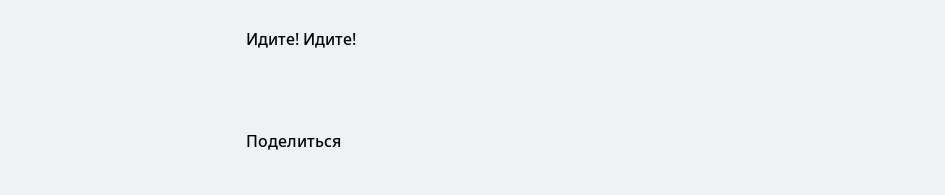Идите! Идите!



Поделиться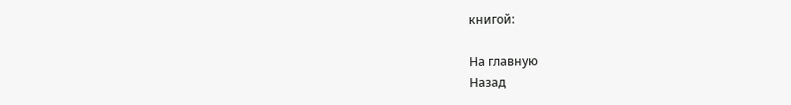книгой:

На главную
Назад